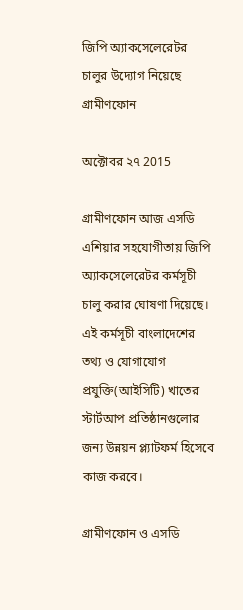জিপি অ্যাকসেলেরেটর চালুর উদ্যোগ নিয়েছে গ্রামীণফোন

অক্টোবর ২৭ 2015

গ্রামীণফোন আজ এসডি এশিয়ার সহযোগীতায় জিপি অ্যাকসেলেরেটর কর্মসূচী চালু করার ঘোষণা দিয়েছে। এই কর্মসূচী বাংলাদেশের তথ্য ও যোগাযোগ প্রযুক্তি(আইসিটি) খাতের স্টার্টআপ প্রতিষ্ঠানগুলোর জন্য উন্নয়ন প্ল্যাটফর্ম হিসেবে কাজ করবে।

গ্রামীণফোন ও এসডি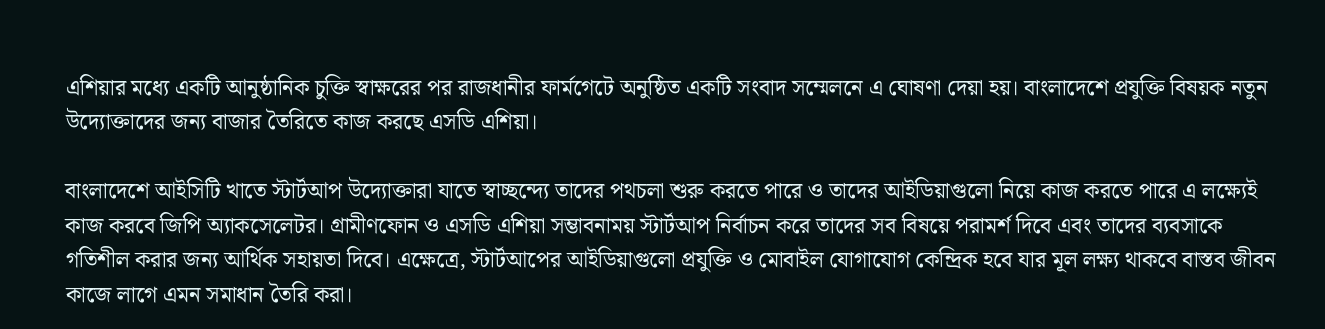এশিয়ার মধ্যে একটি আনুষ্ঠানিক চুক্তি স্বাক্ষরের পর রাজধানীর ফার্মগেটে অনুষ্ঠিত একটি সংবাদ সম্মেলনে এ ঘোষণা দেয়া হয়। বাংলাদেশে প্রযুক্তি বিষয়ক নতুন উদ্যোক্তাদের জন্য বাজার তৈরিতে কাজ করছে এসডি এশিয়া।

বাংলাদেশে আইসিটি খাতে স্টার্টআপ উদ্যোক্তারা যাতে স্বাচ্ছন্দ্যে তাদের পথচলা শুরু করতে পারে ও তাদের আইডিয়াগুলো নিয়ে কাজ করতে পারে এ লক্ষ্যেই কাজ করবে জিপি অ্যাকসেলেটর। গ্রামীণফোন ও এসডি এশিয়া সম্ভাবনাময় স্টার্টআপ নির্বাচন করে তাদের সব বিষয়ে পরামর্শ দিবে এবং তাদের ব্যবসাকে গতিশীল করার জন্য আর্থিক সহায়তা দিবে। এক্ষেত্রে, স্টার্টআপের আইডিয়াগুলো প্রযুক্তি ও মোবাইল যোগাযোগ কেন্দ্রিক হবে যার মূল লক্ষ্য থাকবে বাস্তব জীবন কাজে লাগে এমন সমাধান তৈরি করা।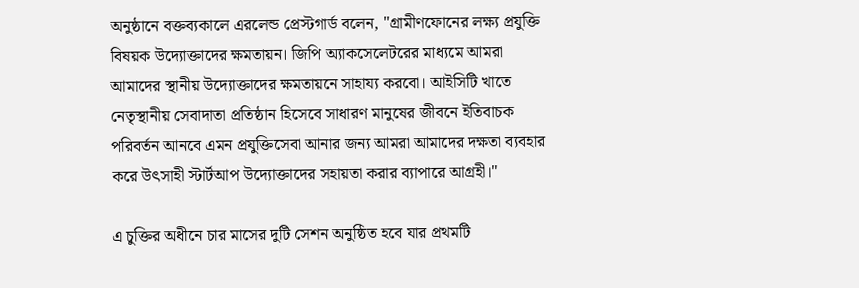অনুষ্ঠানে বক্তব্যকালে এরলেন্ড প্রেস্টগার্ড বলেন, "গ্রামীণফোনের লক্ষ্য প্রযুক্তি বিষয়ক উদ্যোক্তাদের ক্ষমতায়ন। জিপি অ্যাকসেলেটরের মাধ্যমে আমরা আমাদের স্থানীয় উদ্যোক্তাদের ক্ষমতায়নে সাহায্য করবো। আইসিটি খাতে নেতৃস্থানীয় সেবাদাতা প্রতিষ্ঠান হিসেবে সাধারণ মানুষের জীবনে ইতিবাচক পরিবর্তন আনবে এমন প্রযুক্তিসেবা আনার জন্য আমরা আমাদের দক্ষতা ব্যবহার করে উৎসাহী স্টার্টআপ উদ্যোক্তাদের সহায়তা করার ব্যাপারে আগ্রহী।"

এ চুক্তির অধীনে চার মাসের দুটি সেশন অনুষ্ঠিত হবে যার প্রথমটি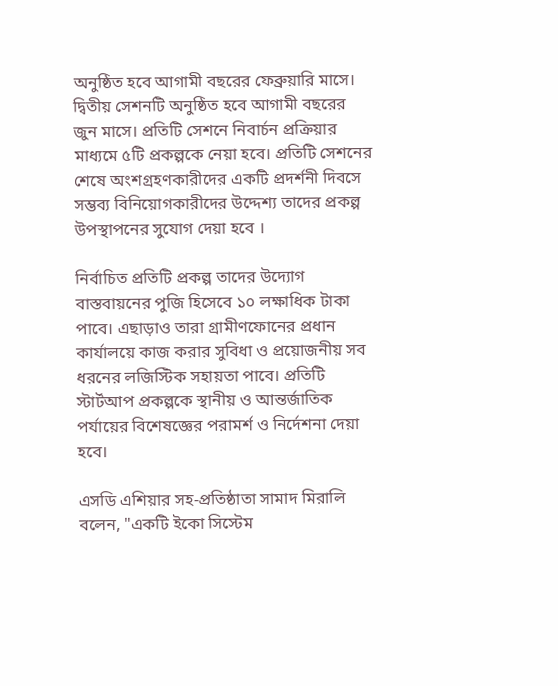অনুষ্ঠিত হবে আগামী বছরের ফেব্রুয়ারি মাসে। দ্বিতীয় সেশনটি অনুষ্ঠিত হবে আগামী বছরের জুন মাসে। প্রতিটি সেশনে নিবার্চন প্রক্রিয়ার মাধ্যমে ৫টি প্রকল্পকে নেয়া হবে। প্রতিটি সেশনের শেষে অংশগ্রহণকারীদের একটি প্রদর্শনী দিবসে সম্ভব্য বিনিয়োগকারীদের উদ্দেশ্য তাদের প্রকল্প উপস্থাপনের সুযোগ দেয়া হবে ।

নির্বাচিত প্রতিটি প্রকল্প তাদের উদ্যোগ বাস্তবায়নের পুজি হিসেবে ১০ লক্ষাধিক টাকা পাবে। এছাড়াও তারা গ্রামীণফোনের প্রধান কার্যালয়ে কাজ করার সুবিধা ও প্রয়োজনীয় সব ধরনের লজিস্টিক সহায়তা পাবে। প্রতিটি স্টার্টআপ প্রকল্পকে স্থানীয় ও আন্তর্জাতিক পর্যায়ের বিশেষজ্ঞের পরামর্শ ও নির্দেশনা দেয়া হবে।

এসডি এশিয়ার সহ-প্রতিষ্ঠাতা সামাদ মিরালি বলেন, "একটি ইকো সিস্টেম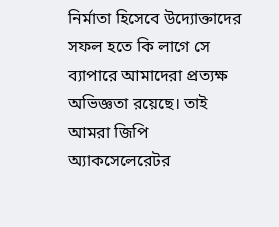নির্মাতা হিসেবে উদ্যোক্তাদের সফল হতে কি লাগে সে ব্যাপারে আমাদেরা প্রত্যক্ষ অভিজ্ঞতা রয়েছে। তাই আমরা জিপি অ্যাকসেলেরেটর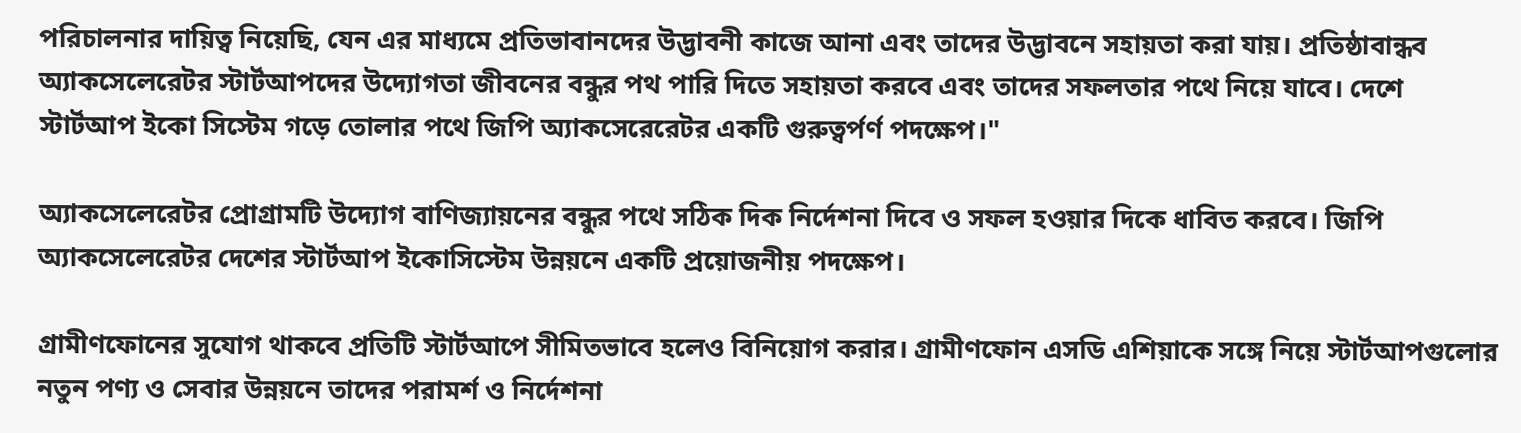পরিচালনার দায়িত্ব নিয়েছি, যেন এর মাধ্যমে প্রতিভাবানদের উদ্ভাবনী কাজে আনা এবং তাদের উদ্ভাবনে সহায়তা করা যায়। প্রতিষ্ঠাবান্ধব অ্যাকসেলেরেটর স্টার্টআপদের উদ্যোগতা জীবনের বন্ধুর পথ পারি দিতে সহায়তা করবে এবং তাদের সফলতার পথে নিয়ে যাবে। দেশে স্টার্টআপ ইকো সিস্টেম গড়ে তোলার পথে জিপি অ্যাকসেরেরেটর একটি গুরুত্বর্পর্ণ পদক্ষেপ।"

অ্যাকসেলেরেটর প্রোগ্রামটি উদ্যোগ বাণিজ্যায়নের বন্ধুর পথে সঠিক দিক নির্দেশনা দিবে ও সফল হওয়ার দিকে ধাবিত করবে। জিপি অ্যাকসেলেরেটর দেশের স্টার্টআপ ইকোসিস্টেম উন্নয়নে একটি প্রয়োজনীয় পদক্ষেপ।

গ্রামীণফোনের সুযোগ থাকবে প্রতিটি স্টার্টআপে সীমিতভাবে হলেও বিনিয়োগ করার। গ্রামীণফোন এসডি এশিয়াকে সঙ্গে নিয়ে স্টার্টআপগুলোর নতুন পণ্য ও সেবার উন্নয়নে তাদের পরামর্শ ও নির্দেশনা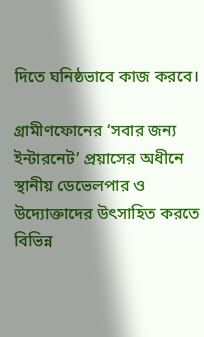দিতে ঘনিষ্ঠভাবে কাজ করবে।

গ্রামীণফোনের ‘সবার জন্য ইন্টারনেট’ প্রয়াসের অধীনে স্থানীয় ডেভেলপার ও উদ্যোক্তাদের উৎসাহিত করতে বিভিন্ন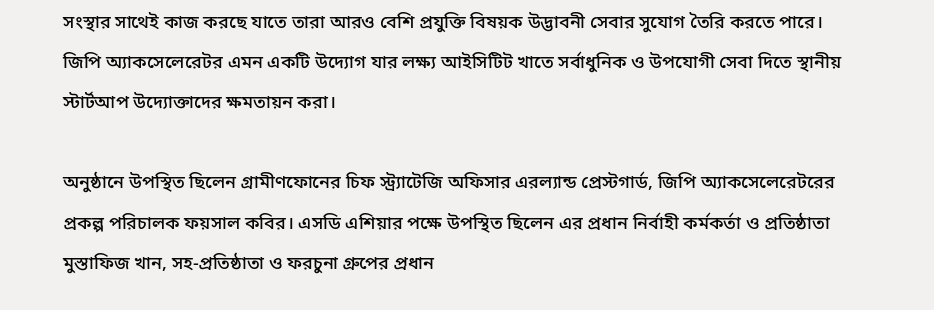সংস্থার সাথেই কাজ করছে যাতে তারা আরও বেশি প্রযুক্তি বিষয়ক উদ্ভাবনী সেবার সুযোগ তৈরি করতে পারে। জিপি অ্যাকসেলেরেটর এমন একটি উদ্যোগ যার লক্ষ্য আইসিটিট খাতে সর্বাধুনিক ও উপযোগী সেবা দিতে স্থানীয় স্টার্টআপ উদ্যোক্তাদের ক্ষমতায়ন করা।

অনুষ্ঠানে উপস্থিত ছিলেন গ্রামীণফোনের চিফ স্ট্র্যাটেজি অফিসার এরল্যান্ড প্রেস্টগার্ড, জিপি অ্যাকসেলেরেটরের প্রকল্প পরিচালক ফয়সাল কবির। এসডি এশিয়ার পক্ষে উপস্থিত ছিলেন এর প্রধান নির্বাহী কর্মকর্তা ও প্রতিষ্ঠাতা মুস্তাফিজ খান, সহ-প্রতিষ্ঠাতা ও ফরচুনা গ্রুপের প্রধান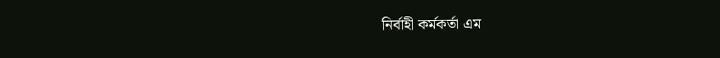নির্বাহী কর্মকর্তা এম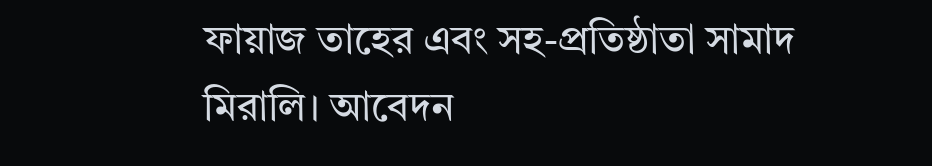ফায়াজ তাহের এবং সহ-প্রতিষ্ঠাতা সামাদ মিরালি। আবেদন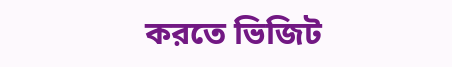করতে ভিজিট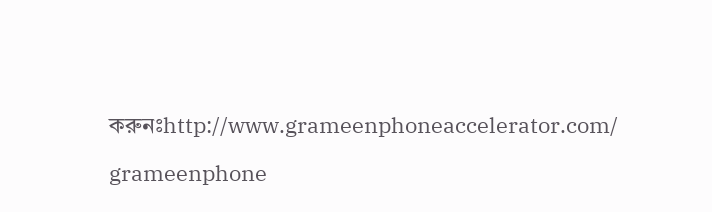করুনঃhttp://www.grameenphoneaccelerator.com/

grameenphone